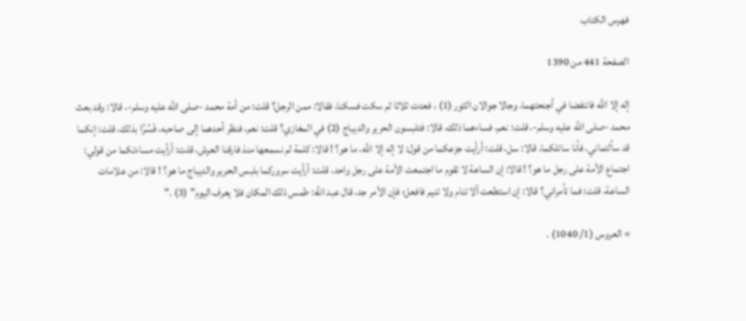فهرس الكتاب

الصفحة 441 من 1390

إله إلا اللَّه فانتفضا في أجنحتهما، وجالا جوالان الثور (1) ، فعدت ثلاثا ثم سكت فسكنا، فقالا: ممن الرجل؟ قلت: من أمة محمد -صلى اللَّه عليه وسلم-، قالا: وقد بعث محمد -صلى اللَّه عليه وسلم-، قلت: نعم، فساءهما ذلك، قالا: فتلبسون الحرير والديباج (2) في المغازي؟ قلت: نعم، فنظر أحدهما إلى صاحبه، فَسُرَّا بذلك، قلت: إنكما قد سألتماني، فأنا سائلكما، قالا: سل، قلت: أرأيت جزعكما من قول: لا إله إلا اللَّه، ما هو؟ ! قالا: كلمة لم نسمعها منذ فارقنا العرش، قلت: أرأيت مساءتكما من قولي: اجتماع الأمة على رجل ما هو؟ ! قالا: إن الساعة لا تقوم ما اجتمعت الأمة على رجل واحد، قلت: أرأيت سروركما بلبس الحرير والديباج ما هو؟ ! قالا: من علامات الساعة، قلت: فما تأمراني؟ قالا: إن استطعت ألا تنام ولا تنيم فافعل؛ فإن الأمر جد، قال عبد اللَّه: طمس ذلك المكان فلا يعرف اليوم" (3) ."

= العروس (1/ 1040) .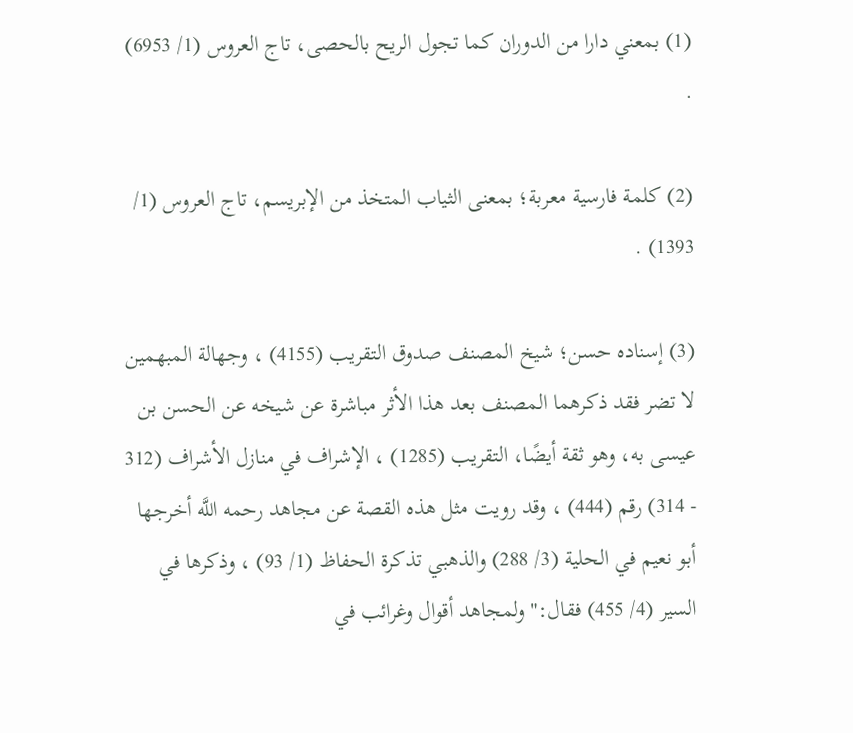(1) بمعني دارا من الدوران كما تجول الريح بالحصى، تاج العروس (1/ 6953) .

(2) كلمة فارسية معربة؛ بمعنى الثياب المتخذ من الإبريسم، تاج العروس (1/ 1393) .

(3) إسناده حسن؛ شيخ المصنف صدوق التقريب (4155) ، وجهالة المبهمين لا تضر فقد ذكرهما المصنف بعد هذا الأثر مباشرة عن شيخه عن الحسن بن عيسى به، وهو ثقة أيضًا، التقريب (1285) ، الإشراف في منازل الأشراف (312 - 314) رقم (444) ، وقد رويت مثل هذه القصة عن مجاهد رحمه اللَّه أخرجها أبو نعيم في الحلية (3/ 288) والذهبي تذكرة الحفاظ (1/ 93) ، وذكرها في السير (4/ 455) فقال:"ولمجاهد أقوال وغرائب في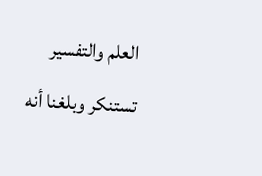العلم والتفسير تستنكر وبلغنا أنه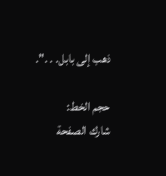ذهب إلى بابل. . .".

حجم الخط:
شارك الصفحة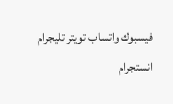فيسبوك واتساب تويتر تليجرام انستجرام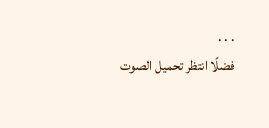. . .
فضلًا انتظر تحميل الصوت